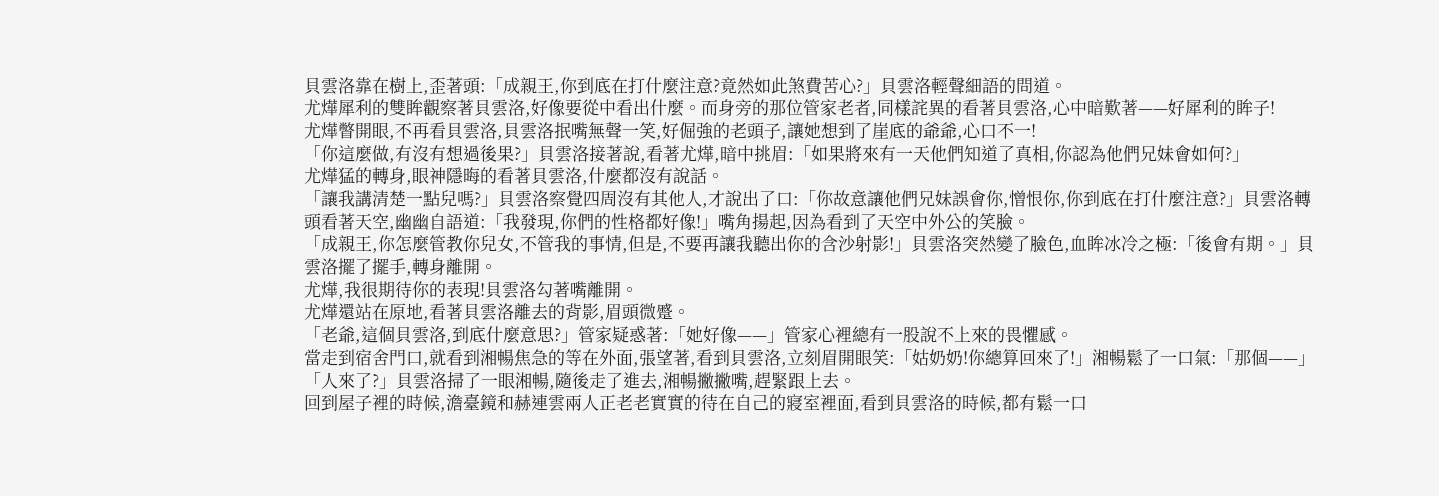貝雲洛靠在樹上,歪著頭:「成親王,你到底在打什麼注意?竟然如此煞費苦心?」貝雲洛輕聲細語的問道。
尤燁犀利的雙眸觀察著貝雲洛,好像要從中看出什麼。而身旁的那位管家老者,同樣詫異的看著貝雲洛,心中暗歎著——好犀利的眸子!
尤燁瞥開眼,不再看貝雲洛,貝雲洛抿嘴無聲一笑,好倔強的老頭子,讓她想到了崖底的爺爺,心口不一!
「你這麼做,有沒有想過後果?」貝雲洛接著說,看著尤燁,暗中挑眉:「如果將來有一天他們知道了真相,你認為他們兄妹會如何?」
尤燁猛的轉身,眼神隱晦的看著貝雲洛,什麼都沒有說話。
「讓我講清楚一點兒嗎?」貝雲洛察覺四周沒有其他人,才說出了口:「你故意讓他們兄妹誤會你,憎恨你,你到底在打什麼注意?」貝雲洛轉頭看著天空,幽幽自語道:「我發現,你們的性格都好像!」嘴角揚起,因為看到了天空中外公的笑臉。
「成親王,你怎麼管教你兒女,不管我的事情,但是,不要再讓我聽出你的含沙射影!」貝雲洛突然變了臉色,血眸冰冷之極:「後會有期。」貝雲洛擺了擺手,轉身離開。
尤燁,我很期待你的表現!貝雲洛勾著嘴離開。
尤燁還站在原地,看著貝雲洛離去的背影,眉頭微蹙。
「老爺,這個貝雲洛,到底什麼意思?」管家疑惑著:「她好像——」管家心裡總有一股說不上來的畏懼感。
當走到宿舍門口,就看到湘暢焦急的等在外面,張望著,看到貝雲洛,立刻眉開眼笑:「姑奶奶!你總算回來了!」湘暢鬆了一口氣:「那個——」
「人來了?」貝雲洛掃了一眼湘暢,隨後走了進去,湘暢撇撇嘴,趕緊跟上去。
回到屋子裡的時候,澹臺鏡和赫連雲兩人正老老實實的待在自己的寢室裡面,看到貝雲洛的時候,都有鬆一口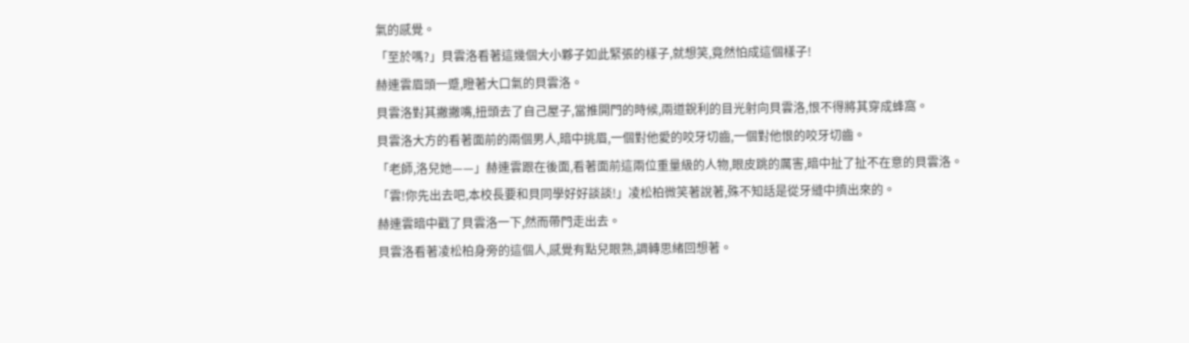氣的感覺。
「至於嗎?」貝雲洛看著這幾個大小夥子如此緊張的樣子,就想笑,竟然怕成這個樣子!
赫連雲眉頭一蹙,瞪著大口氣的貝雲洛。
貝雲洛對其撇撇嘴,扭頭去了自己屋子,當推開門的時候,兩道銳利的目光射向貝雲洛,恨不得將其穿成蜂窩。
貝雲洛大方的看著面前的兩個男人,暗中挑眉,一個對他愛的咬牙切齒,一個對他恨的咬牙切齒。
「老師,洛兒她——」赫連雲跟在後面,看著面前這兩位重量級的人物,眼皮跳的厲害,暗中扯了扯不在意的貝雲洛。
「雲!你先出去吧,本校長要和貝同學好好談談!」凌松柏微笑著說著,殊不知話是從牙縫中擠出來的。
赫連雲暗中戳了貝雲洛一下,然而帶門走出去。
貝雲洛看著凌松柏身旁的這個人,感覺有點兒眼熟,調轉思緒回想著。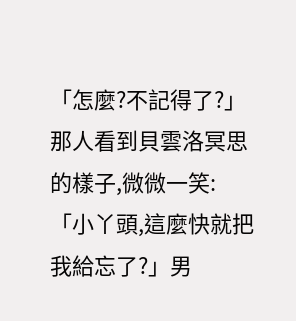「怎麼?不記得了?」那人看到貝雲洛冥思的樣子,微微一笑:「小丫頭,這麼快就把我給忘了?」男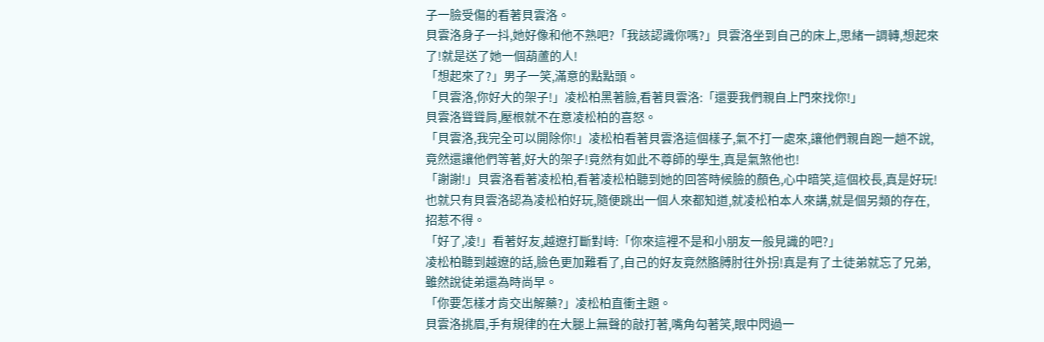子一臉受傷的看著貝雲洛。
貝雲洛身子一抖,她好像和他不熟吧?「我該認識你嗎?」貝雲洛坐到自己的床上,思緒一調轉,想起來了!就是送了她一個葫蘆的人!
「想起來了?」男子一笑,滿意的點點頭。
「貝雲洛,你好大的架子!」凌松柏黑著臉,看著貝雲洛:「還要我們親自上門來找你!」
貝雲洛聳聳肩,壓根就不在意凌松柏的喜怒。
「貝雲洛,我完全可以開除你!」凌松柏看著貝雲洛這個樣子,氣不打一處來,讓他們親自跑一趟不說,竟然還讓他們等著,好大的架子!竟然有如此不尊師的學生,真是氣煞他也!
「謝謝!」貝雲洛看著凌松柏,看著凌松柏聽到她的回答時候臉的顏色,心中暗笑,這個校長,真是好玩!也就只有貝雲洛認為凌松柏好玩,隨便跳出一個人來都知道,就凌松柏本人來講,就是個另類的存在,招惹不得。
「好了,凌!」看著好友,越遼打斷對峙:「你來這裡不是和小朋友一般見識的吧?」
凌松柏聽到越遼的話,臉色更加難看了,自己的好友竟然胳膊肘往外拐!真是有了土徒弟就忘了兄弟,雖然說徒弟還為時尚早。
「你要怎樣才肯交出解藥?」凌松柏直衝主題。
貝雲洛挑眉,手有規律的在大腿上無聲的敲打著,嘴角勾著笑,眼中閃過一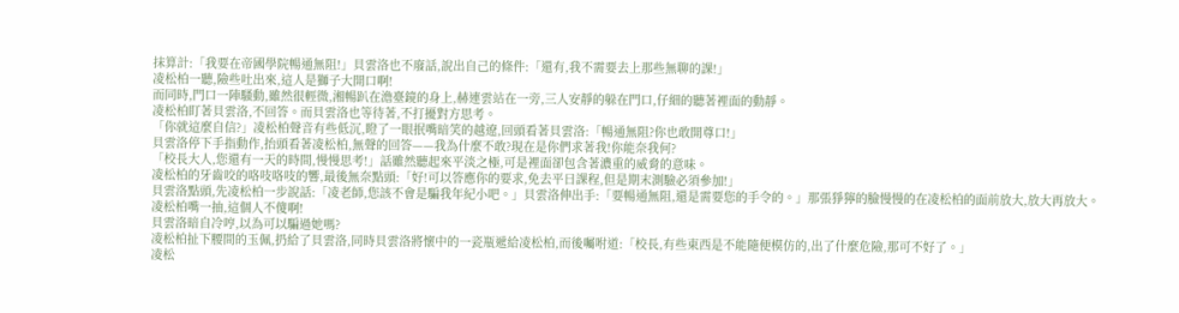抹算計:「我要在帝國學院暢通無阻!」貝雲洛也不廢話,說出自己的條件:「還有,我不需要去上那些無聊的課!」
凌松柏一聽,險些吐出來,這人是獅子大開口啊!
而同時,門口一陣騷動,雖然很輕微,湘暢趴在澹臺鏡的身上,赫連雲站在一旁,三人安靜的躲在門口,仔細的聽著裡面的動靜。
凌松柏盯著貝雲洛,不回答。而貝雲洛也等待著,不打擾對方思考。
「你就這麼自信?」凌松柏聲音有些低沉,瞪了一眼抿嘴暗笑的越遼,回頭看著貝雲洛:「暢通無阻?你也敢開尊口!」
貝雲洛停下手指動作,抬頭看著凌松柏,無聲的回答——我為什麼不敢?現在是你們求著我!你能奈我何?
「校長大人,您還有一天的時間,慢慢思考!」話雖然聽起來平淡之極,可是裡面卻包含著濃重的威脅的意味。
凌松柏的牙齒咬的咯吱咯吱的響,最後無奈點頭:「好!可以答應你的要求,免去平日課程,但是期末測驗必須參加!」
貝雲洛點頭,先凌松柏一步說話:「凌老師,您該不會是騙我年紀小吧。」貝雲洛伸出手:「要暢通無阻,還是需要您的手令的。」那張猙獰的臉慢慢的在凌松柏的面前放大,放大再放大。
凌松柏嘴一抽,這個人不傻啊!
貝雲洛暗自冷哼,以為可以騙過她嗎?
凌松柏扯下腰間的玉佩,扔給了貝雲洛,同時貝雲洛將懷中的一瓷瓶遞給凌松柏,而後囑咐道:「校長,有些東西是不能隨便模仿的,出了什麼危險,那可不好了。」
凌松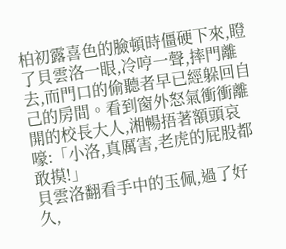柏初露喜色的臉頓時僵硬下來,瞪了貝雲洛一眼,冷哼一聲,摔門離去,而門口的偷聽者早已經躲回自己的房間。看到窗外怒氣衝衝離開的校長大人,湘暢捂著額頭哀嚎:「小洛,真厲害,老虎的屁股都敢摸!」
貝雲洛翻看手中的玉佩,過了好久,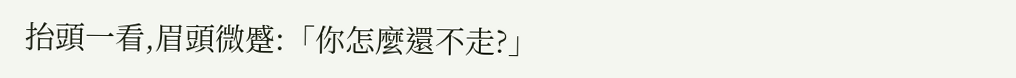抬頭一看,眉頭微蹙:「你怎麼還不走?」